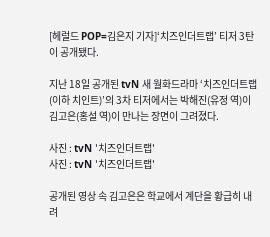[헤럴드 POP=김은지 기자]‘치즈인더트랩’ 티저 3탄이 공개됐다.

지난 18일 공개된 tvN 새 월화드라마 ‘치즈인더트랩(이하 치인트)’의 3차 티저에서는 박해진(유정 역)이 김고은(홍설 역)이 만나는 장면이 그려졌다.

사진 : tvN '치즈인더트랩'
사진 : tvN '치즈인더트랩'

공개된 영상 속 김고은은 학교에서 계단을 황급히 내려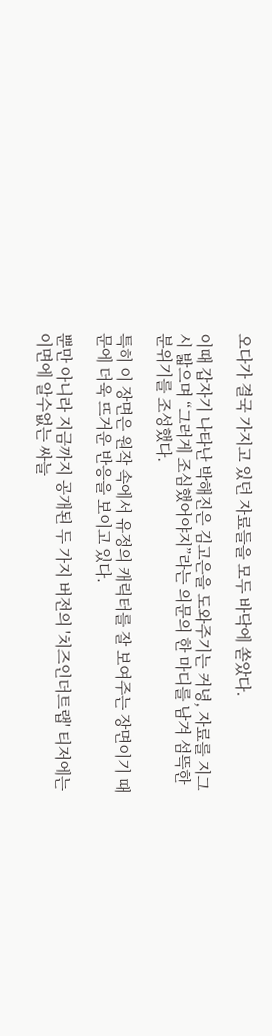오다가 결국 가지고 있던 자료들을 모두 바닥에 쏟았다.

이때 갑자기 나타난 박해진은 김고은을 도와주기는 커녕, 자료를 지그시 밟으며 “그러게 조심했어야지”라는 의문의 한 마디를 남겨 섬뜩한 분위기를 조성했다.

특히 이 장면은 원작 속에서 유정의 캐릭터를 잘 보여주는 장면이기 때문에 더욱 뜨거운 반응을 보이고 있다.

뿐만 아니라 지금까지 공개된 두 가지 버전의 '치즈인더트랩' 티저에는 이면에 알수없는 싸늘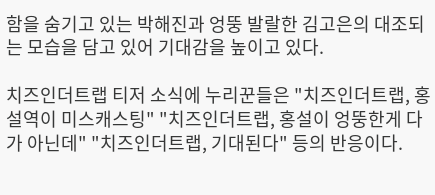함을 숨기고 있는 박해진과 엉뚱 발랄한 김고은의 대조되는 모습을 담고 있어 기대감을 높이고 있다.

치즈인더트랩 티저 소식에 누리꾼들은 "치즈인더트랩, 홍설역이 미스캐스팅" "치즈인더트랩, 홍설이 엉뚱한게 다가 아닌데" "치즈인더트랩, 기대된다" 등의 반응이다.